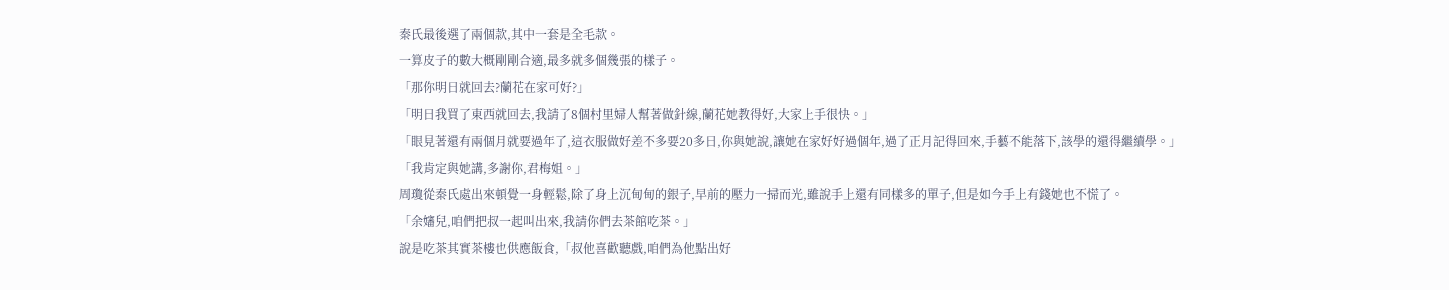秦氏最後選了兩個款,其中一套是全毛款。
一算皮子的數大概剛剛合適,最多就多個幾張的樣子。
「那你明日就回去?蘭花在家可好?」
「明日我買了東西就回去,我請了8個村里婦人幫著做針線,蘭花她教得好,大家上手很快。」
「眼見著還有兩個月就要過年了,這衣服做好差不多要20多日,你與她說,讓她在家好好過個年,過了正月記得回來,手藝不能落下,該學的還得繼續學。」
「我肯定與她講,多謝你,君梅姐。」
周瓊從秦氏處出來頓覺一身輕鬆,除了身上沉甸甸的銀子,早前的壓力一掃而光,雖說手上還有同樣多的單子,但是如今手上有錢她也不慌了。
「余嬸兒,咱們把叔一起叫出來,我請你們去茶館吃茶。」
說是吃茶其實茶樓也供應飯食,「叔他喜歡聽戲,咱們為他點出好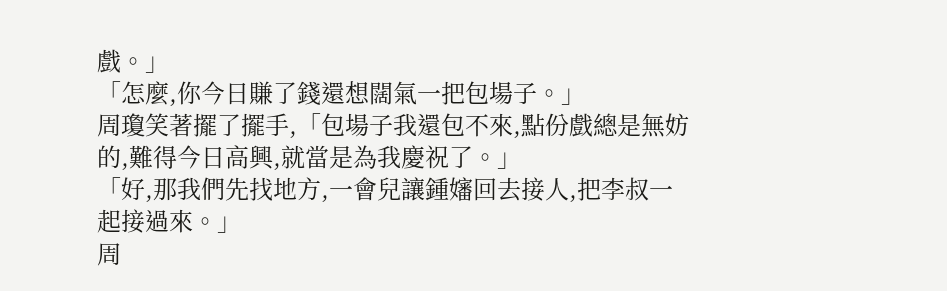戲。」
「怎麼,你今日賺了錢還想闊氣一把包場子。」
周瓊笑著擺了擺手,「包場子我還包不來,點份戲總是無妨的,難得今日高興,就當是為我慶祝了。」
「好,那我們先找地方,一會兒讓鍾嬸回去接人,把李叔一起接過來。」
周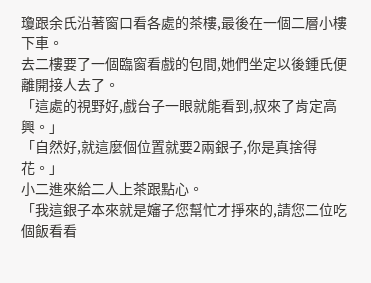瓊跟余氏沿著窗口看各處的茶樓,最後在一個二層小樓下車。
去二樓要了一個臨窗看戲的包間,她們坐定以後鍾氏便離開接人去了。
「這處的視野好,戲台子一眼就能看到,叔來了肯定高興。」
「自然好,就這麼個位置就要2兩銀子,你是真捨得花。」
小二進來給二人上茶跟點心。
「我這銀子本來就是嬸子您幫忙才掙來的,請您二位吃個飯看看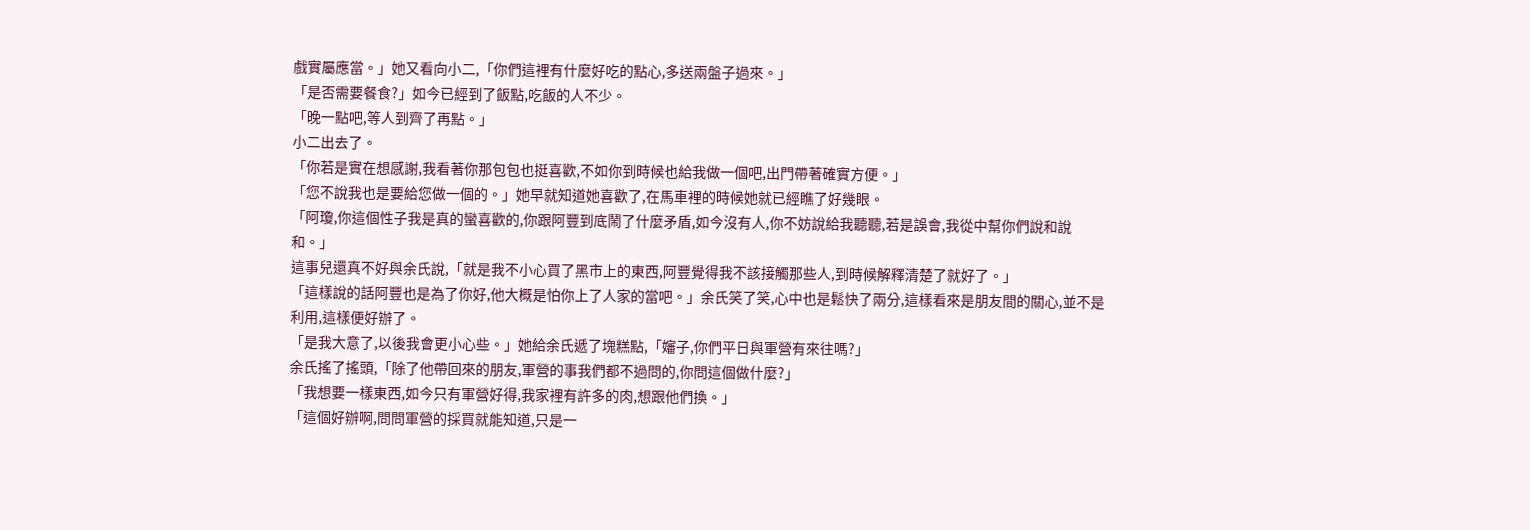戲實屬應當。」她又看向小二,「你們這裡有什麼好吃的點心,多送兩盤子過來。」
「是否需要餐食?」如今已經到了飯點,吃飯的人不少。
「晚一點吧,等人到齊了再點。」
小二出去了。
「你若是實在想感謝,我看著你那包包也挺喜歡,不如你到時候也給我做一個吧,出門帶著確實方便。」
「您不說我也是要給您做一個的。」她早就知道她喜歡了,在馬車裡的時候她就已經瞧了好幾眼。
「阿瓊,你這個性子我是真的蠻喜歡的,你跟阿豐到底鬧了什麼矛盾,如今沒有人,你不妨說給我聽聽,若是誤會,我從中幫你們說和說和。」
這事兒還真不好與余氏說,「就是我不小心買了黑市上的東西,阿豐覺得我不該接觸那些人,到時候解釋清楚了就好了。」
「這樣說的話阿豐也是為了你好,他大概是怕你上了人家的當吧。」余氏笑了笑,心中也是鬆快了兩分,這樣看來是朋友間的關心,並不是利用,這樣便好辦了。
「是我大意了,以後我會更小心些。」她給余氏遞了塊糕點,「嬸子,你們平日與軍營有來往嗎?」
余氏搖了搖頭,「除了他帶回來的朋友,軍營的事我們都不過問的,你問這個做什麼?」
「我想要一樣東西,如今只有軍營好得,我家裡有許多的肉,想跟他們換。」
「這個好辦啊,問問軍營的採買就能知道,只是一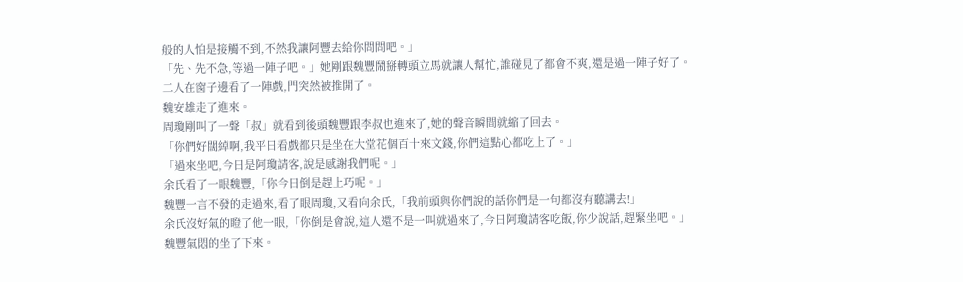般的人怕是接觸不到,不然我讓阿豐去給你問問吧。」
「先、先不急,等過一陣子吧。」她剛跟魏豐鬧掰轉頭立馬就讓人幫忙,誰碰見了都會不爽,還是過一陣子好了。
二人在窗子邊看了一陣戲,門突然被推開了。
魏安雄走了進來。
周瓊剛叫了一聲「叔」就看到後頭魏豐跟李叔也進來了,她的聲音瞬間就縮了回去。
「你們好闊綽啊,我平日看戲都只是坐在大堂花個百十來文錢,你們這點心都吃上了。」
「過來坐吧,今日是阿瓊請客,說是感謝我們呢。」
余氏看了一眼魏豐,「你今日倒是趕上巧呢。」
魏豐一言不發的走過來,看了眼周瓊,又看向余氏,「我前頭與你們說的話你們是一句都沒有聽講去!」
余氏沒好氣的瞪了他一眼,「你倒是會說,這人還不是一叫就過來了,今日阿瓊請客吃飯,你少說話,趕緊坐吧。」
魏豐氣悶的坐了下來。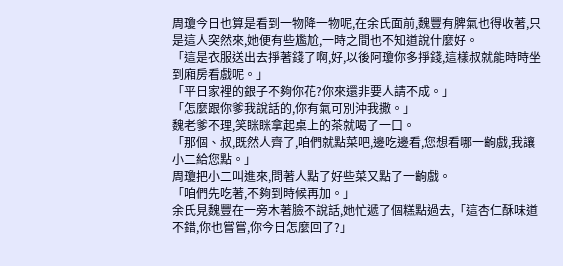周瓊今日也算是看到一物降一物呢,在余氏面前,魏豐有脾氣也得收著,只是這人突然來,她便有些尷尬,一時之間也不知道說什麼好。
「這是衣服送出去掙著錢了啊,好,以後阿瓊你多掙錢,這樣叔就能時時坐到廂房看戲呢。」
「平日家裡的銀子不夠你花?你來還非要人請不成。」
「怎麼跟你爹我說話的,你有氣可別沖我撒。」
魏老爹不理,笑眯眯拿起桌上的茶就喝了一口。
「那個、叔,既然人齊了,咱們就點菜吧,邊吃邊看,您想看哪一齣戲,我讓小二給您點。」
周瓊把小二叫進來,問著人點了好些菜又點了一齣戲。
「咱們先吃著,不夠到時候再加。」
余氏見魏豐在一旁木著臉不說話,她忙遞了個糕點過去,「這杏仁酥味道不錯,你也嘗嘗,你今日怎麼回了?」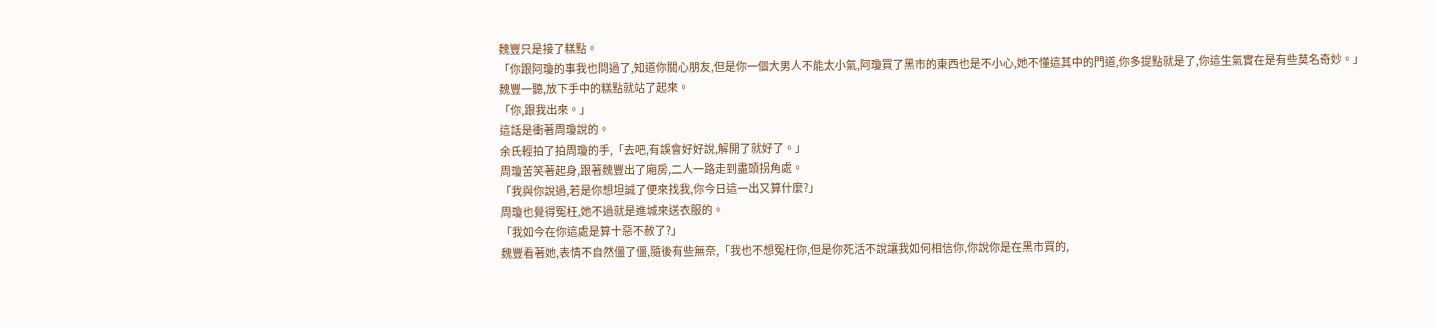魏豐只是接了糕點。
「你跟阿瓊的事我也問過了,知道你關心朋友,但是你一個大男人不能太小氣,阿瓊買了黑市的東西也是不小心,她不懂這其中的門道,你多提點就是了,你這生氣實在是有些莫名奇妙。」
魏豐一聽,放下手中的糕點就站了起來。
「你,跟我出來。」
這話是衝著周瓊說的。
余氏輕拍了拍周瓊的手,「去吧,有誤會好好說,解開了就好了。」
周瓊苦笑著起身,跟著魏豐出了廂房,二人一路走到盡頭拐角處。
「我與你說過,若是你想坦誠了便來找我,你今日這一出又算什麼?」
周瓊也覺得冤枉,她不過就是進城來送衣服的。
「我如今在你這處是算十惡不赦了?」
魏豐看著她,表情不自然僵了僵,隨後有些無奈,「我也不想冤枉你,但是你死活不說讓我如何相信你,你說你是在黑市買的,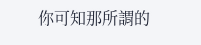你可知那所謂的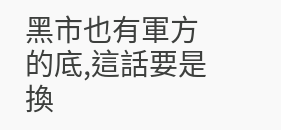黑市也有軍方的底,這話要是換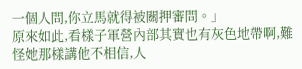一個人問,你立馬就得被關押審問。」
原來如此,看樣子軍營內部其實也有灰色地帶啊,難怪她那樣講他不相信,人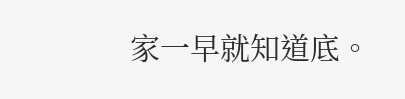家一早就知道底。